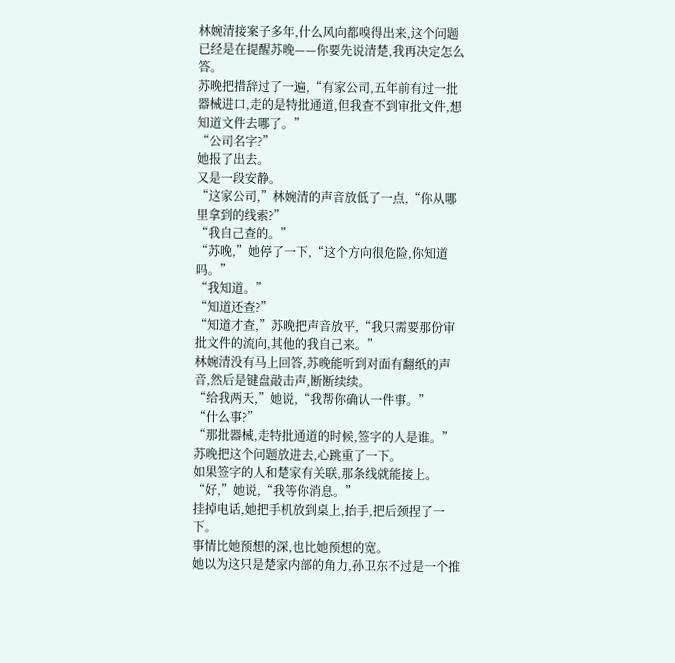林婉清接案子多年,什么风向都嗅得出来,这个问题已经是在提醒苏晚——你要先说清楚,我再决定怎么答。
苏晚把措辞过了一遍,“有家公司,五年前有过一批器械进口,走的是特批通道,但我查不到审批文件,想知道文件去哪了。”
“公司名字?”
她报了出去。
又是一段安静。
“这家公司,”林婉清的声音放低了一点,“你从哪里拿到的线索?”
“我自己查的。”
“苏晚,”她停了一下,“这个方向很危险,你知道吗。”
“我知道。”
“知道还查?”
“知道才查,”苏晚把声音放平,“我只需要那份审批文件的流向,其他的我自己来。”
林婉清没有马上回答,苏晚能听到对面有翻纸的声音,然后是键盘敲击声,断断续续。
“给我两天,”她说,“我帮你确认一件事。”
“什么事?”
“那批器械,走特批通道的时候,签字的人是谁。”
苏晚把这个问题放进去,心跳重了一下。
如果签字的人和楚家有关联,那条线就能接上。
“好,”她说,“我等你消息。”
挂掉电话,她把手机放到桌上,抬手,把后颈捏了一下。
事情比她预想的深,也比她预想的宽。
她以为这只是楚家内部的角力,孙卫东不过是一个推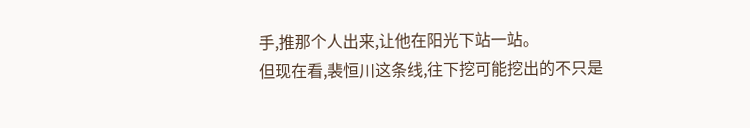手,推那个人出来,让他在阳光下站一站。
但现在看,裴恒川这条线,往下挖可能挖出的不只是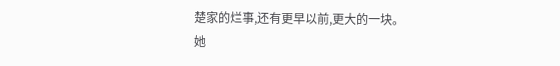楚家的烂事,还有更早以前,更大的一块。
她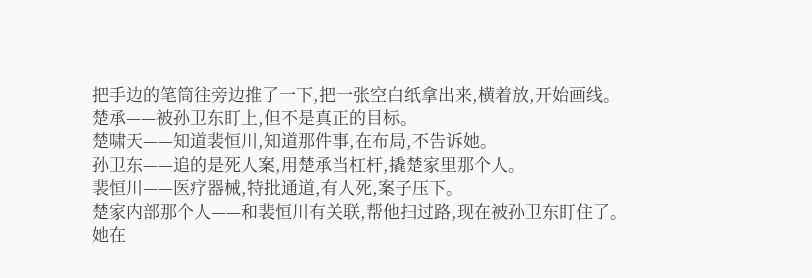把手边的笔筒往旁边推了一下,把一张空白纸拿出来,横着放,开始画线。
楚承——被孙卫东盯上,但不是真正的目标。
楚啸天——知道裴恒川,知道那件事,在布局,不告诉她。
孙卫东——追的是死人案,用楚承当杠杆,撬楚家里那个人。
裴恒川——医疗器械,特批通道,有人死,案子压下。
楚家内部那个人——和裴恒川有关联,帮他扫过路,现在被孙卫东盯住了。
她在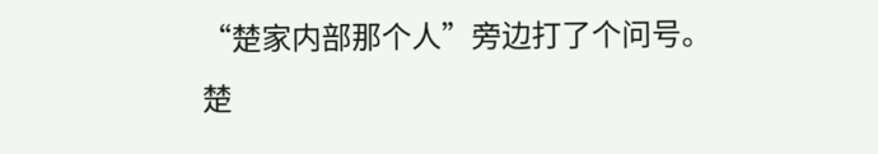“楚家内部那个人”旁边打了个问号。
楚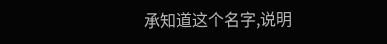承知道这个名字,说明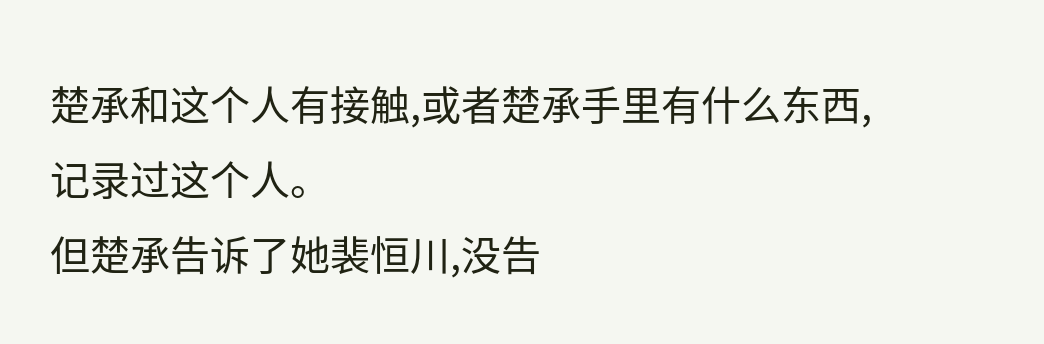楚承和这个人有接触,或者楚承手里有什么东西,记录过这个人。
但楚承告诉了她裴恒川,没告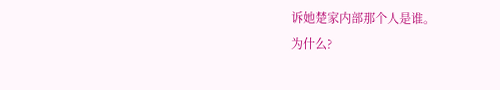诉她楚家内部那个人是谁。
为什么?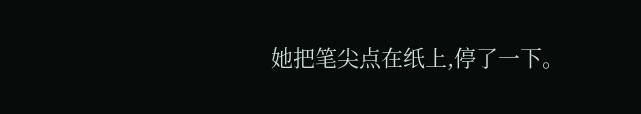她把笔尖点在纸上,停了一下。